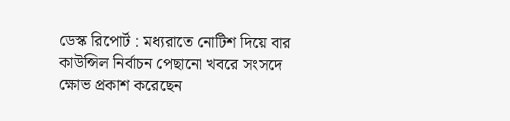ডেস্ক রিপোর্ট : মধ্যরাতে নোটিশ দিয়ে বার কাউন্সিল নির্বাচন পেছানো খবরে সংসদে ক্ষোভ প্রকাশ করেছেন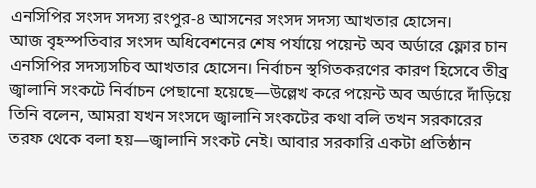এনসিপির সংসদ সদস্য রংপুর-৪ আসনের সংসদ সদস্য আখতার হোসেন।
আজ বৃহস্পতিবার সংসদ অধিবেশনের শেষ পর্যায়ে পয়েন্ট অব অর্ডারে ফ্লোর চান এনসিপির সদস্যসচিব আখতার হোসেন। নির্বাচন স্থগিতকরণের কারণ হিসেবে তীব্র জ্বালানি সংকটে নির্বাচন পেছানো হয়েছে—উল্লেখ করে পয়েন্ট অব অর্ডারে দাঁড়িয়ে তিনি বলেন, আমরা যখন সংসদে জ্বালানি সংকটের কথা বলি তখন সরকারের তরফ থেকে বলা হয়—জ্বালানি সংকট নেই। আবার সরকারি একটা প্রতিষ্ঠান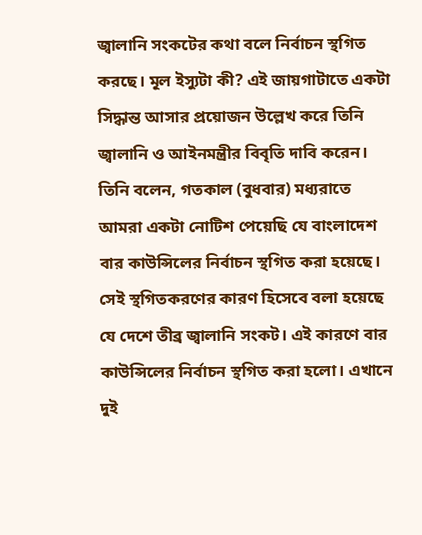জ্বালানি সংকটের কথা বলে নির্বাচন স্থগিত করছে। মূল ইস্যুটা কী? এই জায়গাটাতে একটা সিদ্ধান্ত আসার প্রয়োজন উল্লেখ করে তিনি জ্বালানি ও আইনমন্ত্রীর বিবৃতি দাবি করেন।
তিনি বলেন, গতকাল (বুধবার) মধ্যরাতে আমরা একটা নোটিশ পেয়েছি যে বাংলাদেশ বার কাউন্সিলের নির্বাচন স্থগিত করা হয়েছে। সেই স্থগিতকরণের কারণ হিসেবে বলা হয়েছে যে দেশে তীব্র জ্বালানি সংকট। এই কারণে বার কাউন্সিলের নির্বাচন স্থগিত করা হলো। এখানে দুই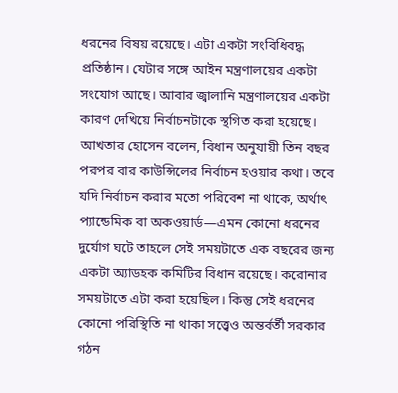ধরনের বিষয় রয়েছে। এটা একটা সংবিধিবদ্ধ প্রতিষ্ঠান। যেটার সঙ্গে আইন মন্ত্রণালয়ের একটা সংযোগ আছে। আবার জ্বালানি মন্ত্রণালয়ের একটা কারণ দেখিয়ে নির্বাচনটাকে স্থগিত করা হয়েছে।
আখতার হোসেন বলেন, বিধান অনুযায়ী তিন বছর পরপর বার কাউন্সিলের নির্বাচন হওয়ার কথা। তবে যদি নির্বাচন করার মতো পরিবেশ না থাকে, অর্থাৎ প্যান্ডেমিক বা অকওয়ার্ড—এমন কোনো ধরনের দুর্যোগ ঘটে তাহলে সেই সময়টাতে এক বছরের জন্য একটা অ্যাডহক কমিটির বিধান রয়েছে। করোনার সময়টাতে এটা করা হয়েছিল। কিন্তু সেই ধরনের কোনো পরিস্থিতি না থাকা সত্ত্বেও অন্তর্বর্তী সরকার গঠন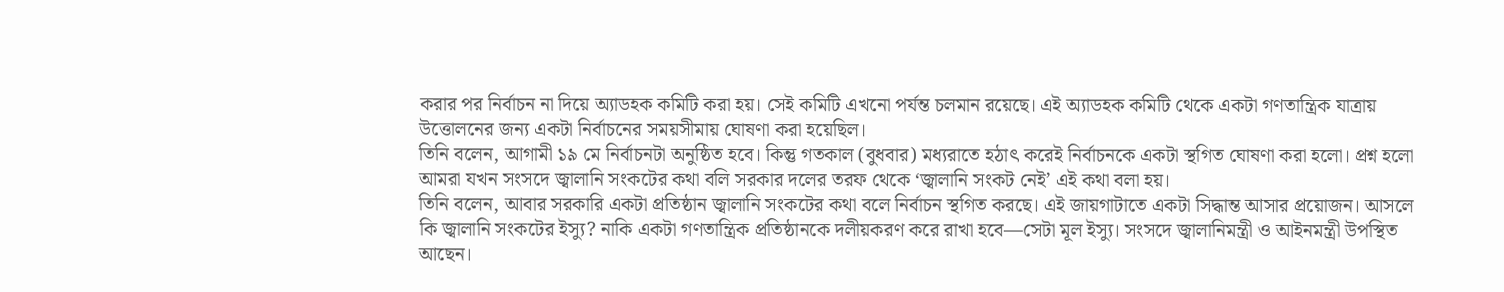করার পর নির্বাচন না দিয়ে অ্যাডহক কমিটি করা হয়। সেই কমিটি এখনো পর্যন্ত চলমান রয়েছে। এই অ্যাডহক কমিটি থেকে একটা গণতান্ত্রিক যাত্রায় উত্তোলনের জন্য একটা নির্বাচনের সময়সীমায় ঘোষণা করা হয়েছিল।
তিনি বলেন, আগামী ১৯ মে নির্বাচনটা অনুষ্ঠিত হবে। কিন্তু গতকাল (বুধবার) মধ্যরাতে হঠাৎ করেই নির্বাচনকে একটা স্থগিত ঘোষণা করা হলো। প্রশ্ন হলো আমরা যখন সংসদে জ্বালানি সংকটের কথা বলি সরকার দলের তরফ থেকে ‘জ্বালানি সংকট নেই’ এই কথা বলা হয়।
তিনি বলেন, আবার সরকারি একটা প্রতিষ্ঠান জ্বালানি সংকটের কথা বলে নির্বাচন স্থগিত করছে। এই জায়গাটাতে একটা সিদ্ধান্ত আসার প্রয়োজন। আসলে কি জ্বালানি সংকটের ইস্যু? নাকি একটা গণতান্ত্রিক প্রতিষ্ঠানকে দলীয়করণ করে রাখা হবে—সেটা মূল ইস্যু। সংসদে জ্বালানিমন্ত্রী ও আইনমন্ত্রী উপস্থিত আছেন।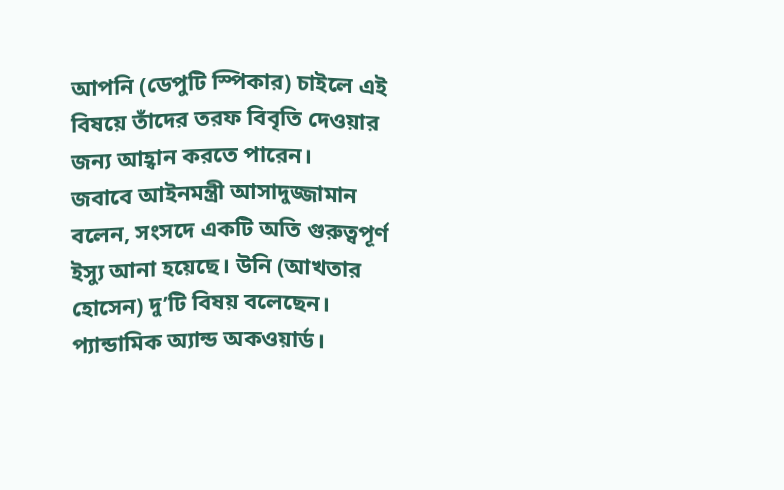আপনি (ডেপুটি স্পিকার) চাইলে এই বিষয়ে তাঁদের তরফ বিবৃতি দেওয়ার জন্য আহ্বান করতে পারেন।
জবাবে আইনমন্ত্রী আসাদুজ্জামান বলেন, সংসদে একটি অতি গুরুত্বপূর্ণ ইস্যু আনা হয়েছে। উনি (আখতার হোসেন) দু’টি বিষয় বলেছেন। প্যান্ডামিক অ্যান্ড অকওয়ার্ড।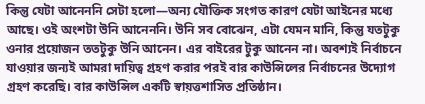কিন্তু যেটা আনেননি সেটা হলো—অন্য যৌক্তিক সংগত কারণ যেটা আইনের মধ্যে আছে। ওই অংশটা উনি আনেননি। উনি সব বোঝেন, এটা যেমন মানি, কিন্তু যতটুকু ওনার প্রয়োজন ততটুকু উনি আনেন। এর বাইরের টুকু আনেন না। অবশ্যই নির্বাচনে যাওয়ার জন্যই আমরা দায়িত্ব গ্রহণ করার পরই বার কাউন্সিলের নির্বাচনের উদ্যোগ গ্রহণ করেছি। বার কাউন্সিল একটি স্বায়ত্তশাসিত প্রতিষ্ঠান।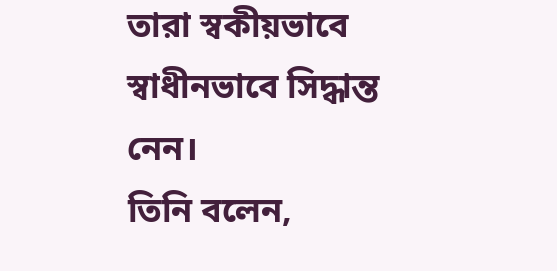তারা স্বকীয়ভাবে স্বাধীনভাবে সিদ্ধান্ত নেন।
তিনি বলেন,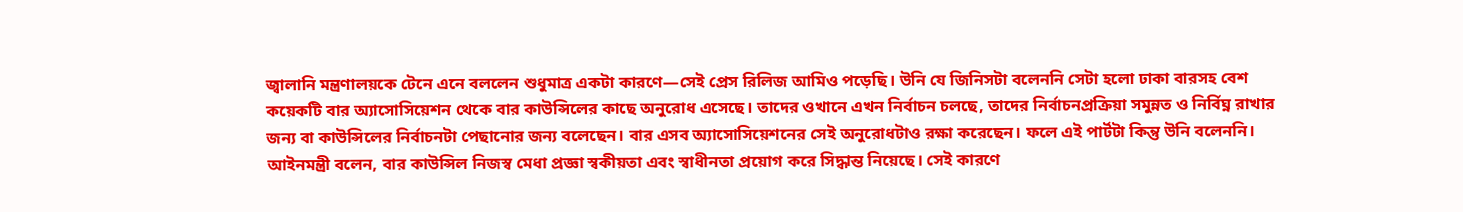জ্বালানি মন্ত্রণালয়কে টেনে এনে বললেন শুধুমাত্র একটা কারণে—সেই প্রেস রিলিজ আমিও পড়েছি। উনি যে জিনিসটা বলেননি সেটা হলো ঢাকা বারসহ বেশ কয়েকটি বার অ্যাসোসিয়েশন থেকে বার কাউন্সিলের কাছে অনুরোধ এসেছে। তাদের ওখানে এখন নির্বাচন চলছে, তাদের নির্বাচনপ্রক্রিয়া সমুন্নত ও নির্বিঘ্ন রাখার জন্য বা কাউন্সিলের নির্বাচনটা পেছানোর জন্য বলেছেন। বার এসব অ্যাসোসিয়েশনের সেই অনুরোধটাও রক্ষা করেছেন। ফলে এই পার্টটা কিন্তু উনি বলেননি।
আইনমন্ত্রী বলেন, বার কাউন্সিল নিজস্ব মেধা প্রজ্ঞা স্বকীয়তা এবং স্বাধীনতা প্রয়োগ করে সিদ্ধান্ত নিয়েছে। সেই কারণে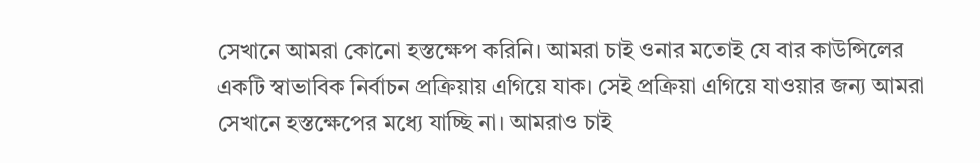সেখানে আমরা কোনো হস্তক্ষেপ করিনি। আমরা চাই ওনার মতোই যে বার কাউন্সিলের একটি স্বাভাবিক নির্বাচন প্রক্রিয়ায় এগিয়ে যাক। সেই প্রক্রিয়া এগিয়ে যাওয়ার জন্য আমরা সেখানে হস্তক্ষেপের মধ্যে যাচ্ছি না। আমরাও চাই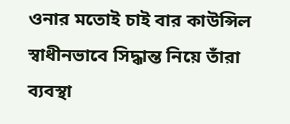ওনার মতোই চাই বার কাউন্সিল স্বাধীনভাবে সিদ্ধান্ত নিয়ে তাঁরা ব্যবস্থা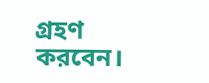গ্রহণ করবেন।